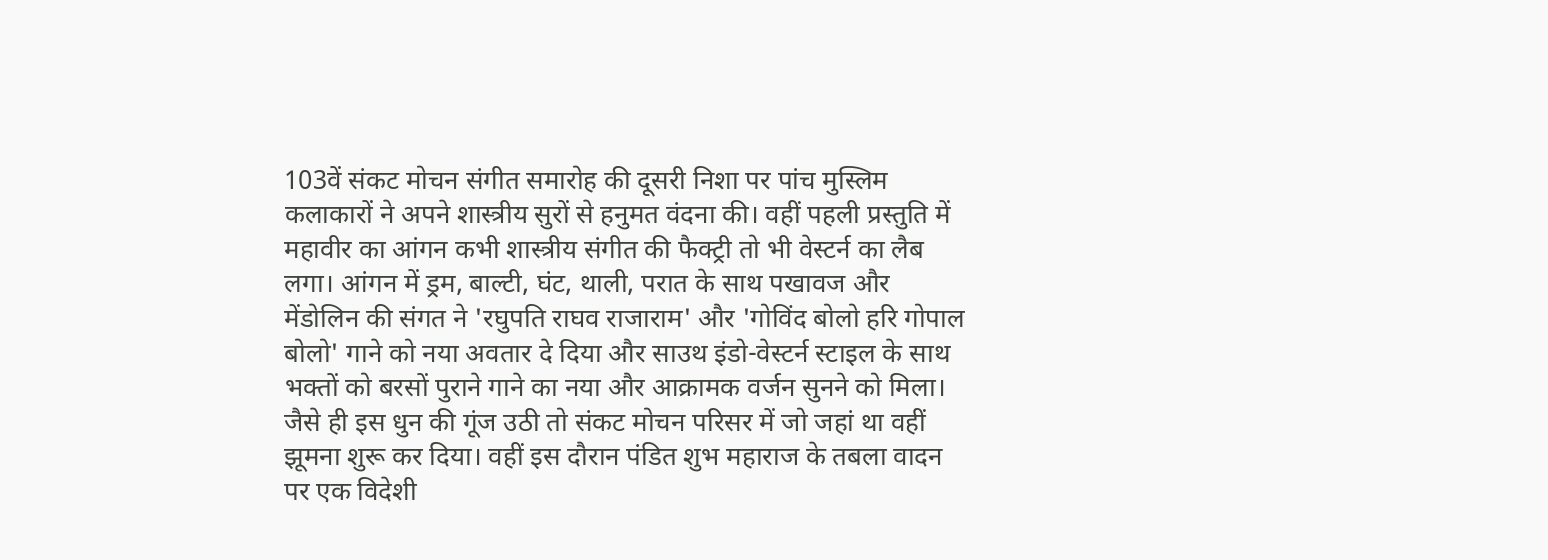103वें संकट मोचन संगीत समारोह की दूसरी निशा पर पांच मुस्लिम कलाकारों ने अपने शास्त्रीय सुरों से हनुमत वंदना की। वहीं पहली प्रस्तुति में महावीर का आंगन कभी शास्त्रीय संगीत की फैक्ट्री तो भी वेस्टर्न का लैब लगा। आंगन में ड्रम, बाल्टी, घंट, थाली, परात के साथ पखावज और मेंडोलिन की संगत ने 'रघुपति राघव राजाराम' और 'गोविंद बोलो हरि गोपाल बोलो' गाने को नया अवतार दे दिया और साउथ इंडो-वेस्टर्न स्टाइल के साथ भक्तों को बरसों पुराने गाने का नया और आक्रामक वर्जन सुनने को मिला। जैसे ही इस धुन की गूंज उठी तो संकट मोचन परिसर में जो जहां था वहीं झूमना शुरू कर दिया। वहीं इस दौरान पंडित शुभ महाराज के तबला वादन पर एक विदेशी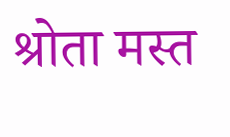श्रोता मस्त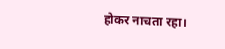होकर नाचता रहा।